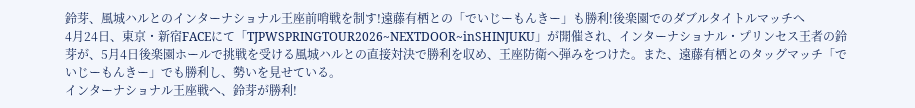鈴芽、風城ハルとのインターナショナル王座前哨戦を制す!遠藤有栖との「でいじーもんきー」も勝利!後楽園でのダブルタイトルマッチへ
4月24日、東京・新宿FACEにて「TJPWSPRINGTOUR2026~NEXTDOOR~inSHINJUKU」が開催され、インターナショナル・プリンセス王者の鈴芽が、5月4日後楽園ホールで挑戦を受ける風城ハルとの直接対決で勝利を収め、王座防衛へ弾みをつけた。また、遠藤有栖とのタッグマッチ「でいじーもんきー」でも勝利し、勢いを見せている。
インターナショナル王座戦へ、鈴芽が勝利!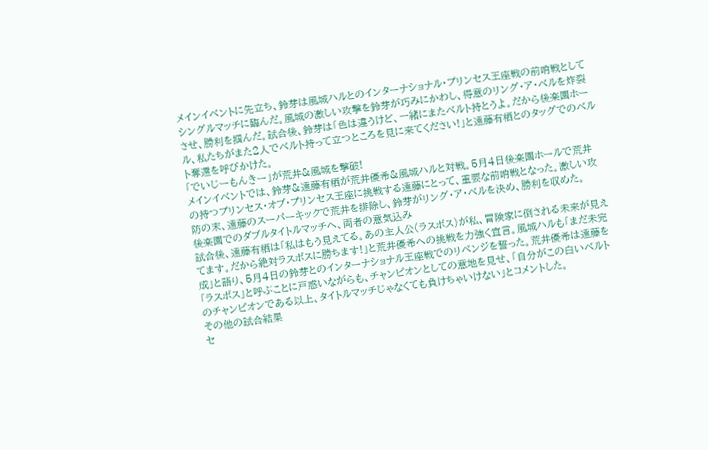メインイベントに先立ち、鈴芽は風城ハルとのインターナショナル・プリンセス王座戦の前哨戦としてシングルマッチに臨んだ。風城の激しい攻撃を鈴芽が巧みにかわし、得意のリング・ア・ベルを炸裂させ、勝利を掴んだ。試合後、鈴芽は「色は違うけど、一緒にまたベルト持とうよ。だから後楽園ホール、私たちがまた2人でベルト持って立つところを見に来てください!」と遠藤有栖とのタッグでのベルト奪還を呼びかけた。
「でいじーもんきー」が荒井&風城を撃破!
メインイベントでは、鈴芽&遠藤有栖が荒井優希&風城ハルと対戦。5月4日後楽園ホールで荒井の持つプリンセス・オブ・プリンセス王座に挑戦する遠藤にとって、重要な前哨戦となった。激しい攻防の末、遠藤のスーパーキックで荒井を排除し、鈴芽がリング・ア・ベルを決め、勝利を収めた。
後楽園でのダブルタイトルマッチへ、両者の意気込み
試合後、遠藤有栖は「私はもう見えてる。あの主人公(ラスボス)が私、冒険家に倒される未来が見えてます。だから絶対ラスボスに勝ちます!」と荒井優希への挑戦を力強く宣言。風城ハルも「まだ未完成」と語り、5月4日の鈴芽とのインターナショナル王座戦でのリベンジを誓った。荒井優希は遠藤を「ラスボス」と呼ぶことに戸惑いながらも、チャンピオンとしての意地を見せ、「自分がこの白いベルトのチャンピオンである以上、タイトルマッチじゃなくても負けちゃいけない」とコメントした。
その他の試合結果
セ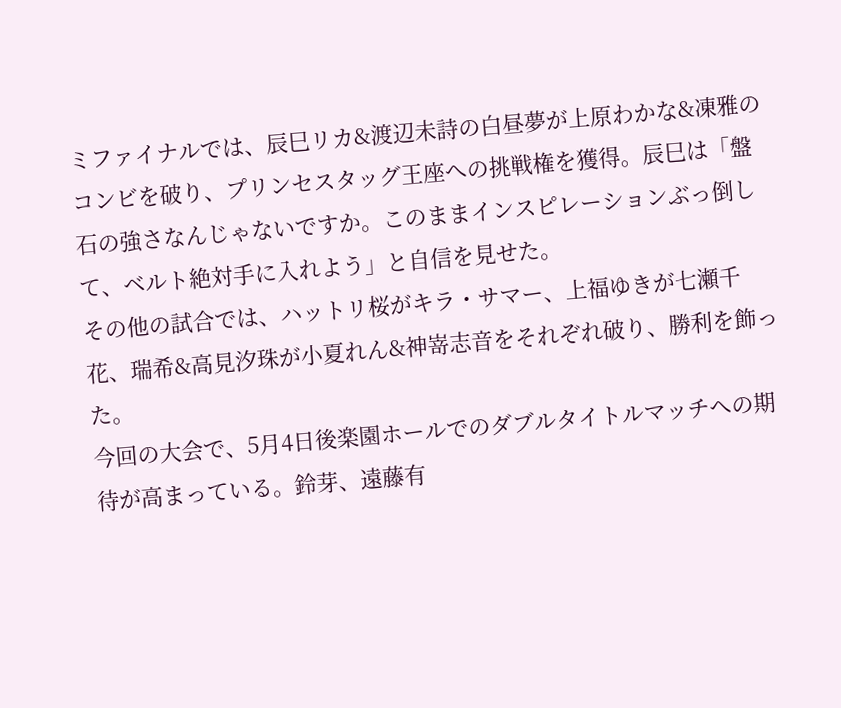ミファイナルでは、辰巳リカ&渡辺未詩の白昼夢が上原わかな&凍雅のコンビを破り、プリンセスタッグ王座への挑戦権を獲得。辰巳は「盤石の強さなんじゃないですか。このままインスピレーションぶっ倒して、ベルト絶対手に入れよう」と自信を見せた。
その他の試合では、ハットリ桜がキラ・サマー、上福ゆきが七瀬千花、瑞希&高見汐珠が小夏れん&神嵜志音をそれぞれ破り、勝利を飾った。
今回の大会で、5月4日後楽園ホールでのダブルタイトルマッチへの期待が高まっている。鈴芽、遠藤有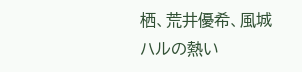栖、荒井優希、風城ハルの熱い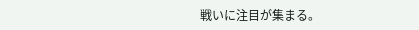戦いに注目が集まる。